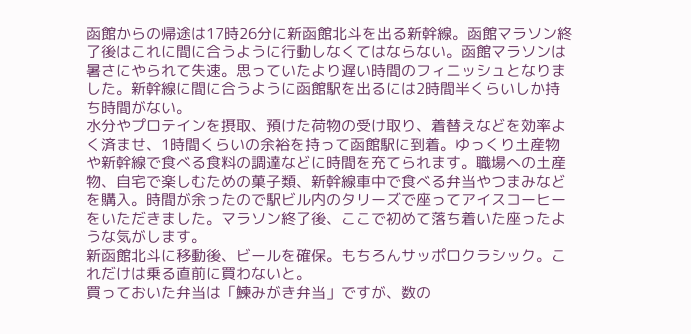函館からの帰途は17時26分に新函館北斗を出る新幹線。函館マラソン終了後はこれに間に合うように行動しなくてはならない。函館マラソンは暑さにやられて失速。思っていたより遅い時間のフィニッシュとなりました。新幹線に間に合うように函館駅を出るには2時間半くらいしか持ち時間がない。
水分やプロテインを摂取、預けた荷物の受け取り、着替えなどを効率よく済ませ、1時間くらいの余裕を持って函館駅に到着。ゆっくり土産物や新幹線で食べる食料の調達などに時間を充てられます。職場への土産物、自宅で楽しむための菓子類、新幹線車中で食べる弁当やつまみなどを購入。時間が余ったので駅ビル内のタリーズで座ってアイスコーヒーをいただきました。マラソン終了後、ここで初めて落ち着いた座ったような気がします。
新函館北斗に移動後、ビールを確保。もちろんサッポロクラシック。これだけは乗る直前に買わないと。
買っておいた弁当は「鰊みがき弁当」ですが、数の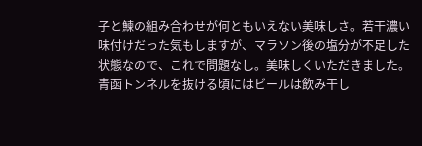子と鰊の組み合わせが何ともいえない美味しさ。若干濃い味付けだった気もしますが、マラソン後の塩分が不足した状態なので、これで問題なし。美味しくいただきました。青函トンネルを抜ける頃にはビールは飲み干し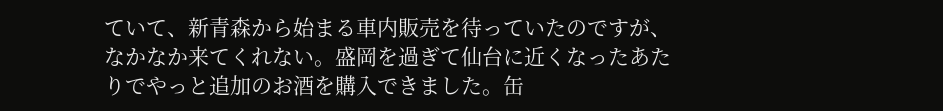ていて、新青森から始まる車内販売を待っていたのですが、なかなか来てくれない。盛岡を過ぎて仙台に近くなったあたりでやっと追加のお酒を購入できました。缶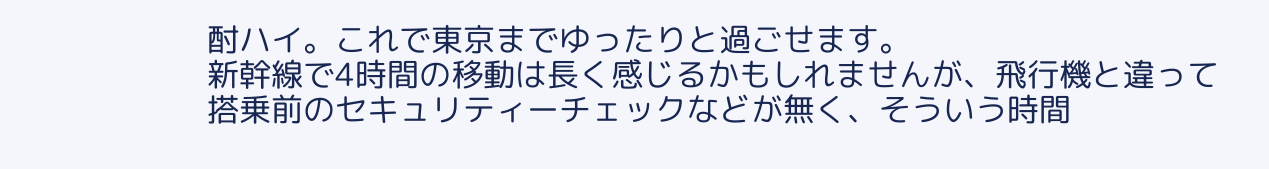酎ハイ。これで東京までゆったりと過ごせます。
新幹線で4時間の移動は長く感じるかもしれませんが、飛行機と違って搭乗前のセキュリティーチェックなどが無く、そういう時間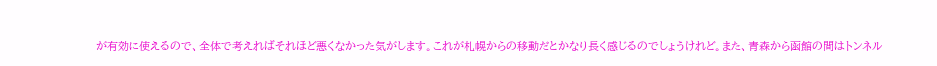が有効に使えるので、全体で考えればそれほど悪くなかった気がします。これが札幌からの移動だとかなり長く感じるのでしょうけれど。また、青森から函館の間はトンネル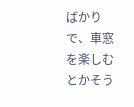ばかりで、車窓を楽しむとかそう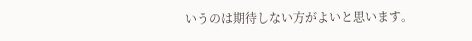いうのは期待しない方がよいと思います。